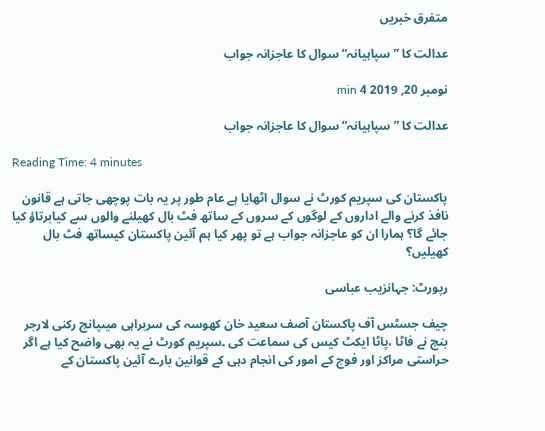متفرق خبریں

عدالت کا ”سپاہیانہ“ سوال کا عاجزانہ جواب

نومبر 20, 2019 4 min

عدالت کا ”سپاہیانہ“ سوال کا عاجزانہ جواب

Reading Time: 4 minutes

پاکستان کی سپریم کورٹ نے سوال اٹھایا ہے عام طور پر یہ بات پوچھی جاتی ہے قانون نافذ کرنے والے اداروں کے لوگوں کے سروں کے ساتھ فٹ بال کھیلنے والوں سے کیابرتاؤ کیا جائے گا؟ ہمارا ان کو عاجزانہ جواب ہے تو پھر کیا ہم آئین پاکستان کیساتھ فٹ بال کھیلیں؟

رپورٹ: جہانزیب عباسی

چیف جسٹس آف پاکستان آصف سعید خان کھوسہ کی سربراہی میںپانچ رکنی لارجر بنچ نے فاٹا ،پاٹا ایکٹ کیس کی سماعت کی ۔سپریم کورٹ نے یہ بھی واضح کیا ہے اگر حراستی مراکز اور فوج کے امور کی انجام دہی کے قوانین بارے آئین پاکستان کے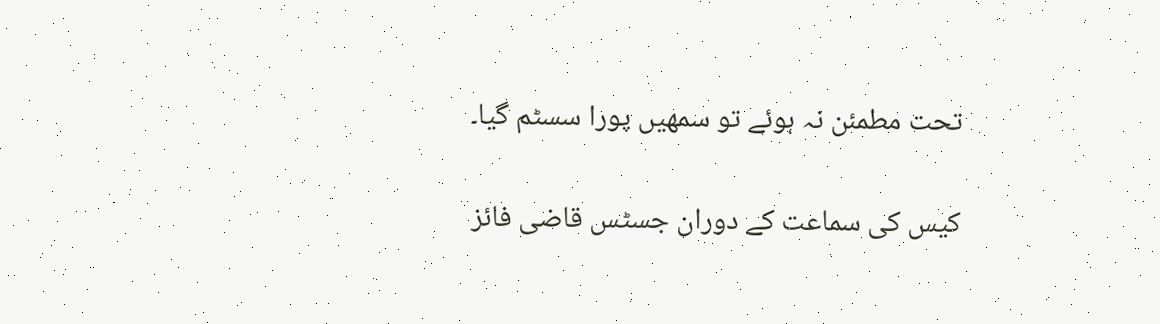تحت مطمئن نہ ہوئے تو سمھیں پورا سسٹم گیا۔

کیس کی سماعت کے دوران جسٹس قاضی فائز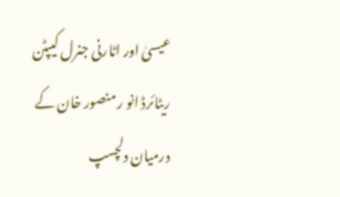عیسیٰ اور اٹارنی جنرل کیپٹن ریٹائرڈ انو ر منصور خان کے درمیان دلچسپ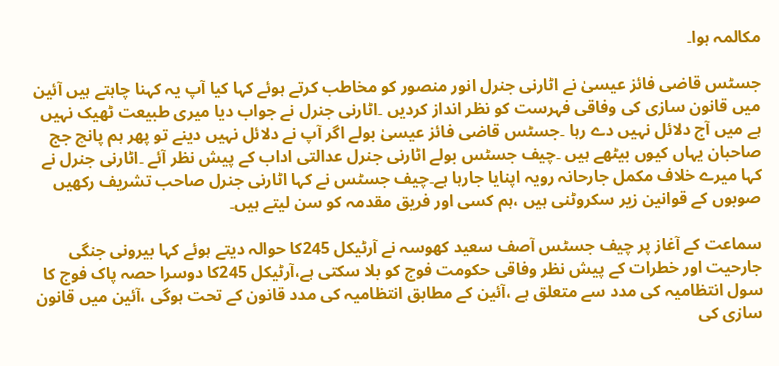مکالمہ ہوا۔

جسٹس قاضی فائز عیسیٰ نے اٹارنی جنرل انور منصور کو مخاطب کرتے ہوئے کہا کیا آپ یہ کہنا چاہتے ہیں آئین میں قانون سازی کی وفاقی فہرست کو نظر انداز کردیں ۔اٹارنی جنرل نے جواب دیا میری طبیعت ٹھیک نہیں ہے میں آج دلائل نہیں دے رہا ۔جسٹس قاضی فائز عیسیٰ بولے اگر آپ نے دلائل نہیں دینے تو پھر ہم پانچ جج صاحبان یہاں کیوں بیٹھے ہیں ۔چیف جسٹس بولے اٹارنی جنرل عدالتی اداب کے پیش نظر آئے ۔اٹارنی جنرل نے کہا میرے خلاف مکمل جارحانہ رویہ اپنایا جارہا ہے۔چیف جسٹس نے کہا اٹارنی جنرل صاحب تشریف رکھیں صوبوں کے قوانین زیر سکروٹنی ہیں ،ہم کسی اور فریق مقدمہ کو سن لیتے ہیں۔

سماعت کے آغاز پر چیف جسٹس آصف سعید کھوسہ نے آرٹیکل 245کا حوالہ دیتے ہوئے کہا بیرونی جنگی جارحیت اور خطرات کے پیش نظر وفاقی حکومت فوج کو بلا سکتی ہے،آرٹیکل 245کا دوسرا حصہ پاک فوج کا سول انتظامیہ کی مدد سے متعلق ہے ،آئین کے مطابق انتظامیہ کی مدد قانون کے تحت ہوگی ،آئین میں قانون سازی کی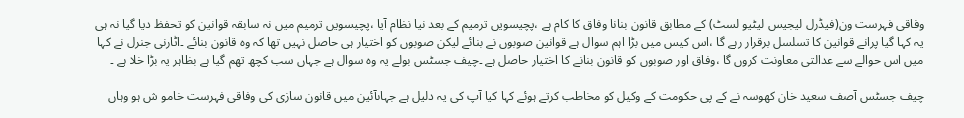وفاقی فہرست ون(فیڈرل لیجیس لیٹیو لسٹ) کے مطابق قانون بنانا وفاق کا کام ہے ،پچیسویں ترمیم کے بعد نیا نظام آیا ،پچیسویں ترمیم میں نہ سابقہ قوانین کو تحفظ دیا گیا نہ ہی یہ کہا گیا پرانے قوانین کا تسلسل برقرار رہے گا ،اس کیس میں بڑا اہم سوال ہے قوانین صوبوں نے بنائے لیکن صوبوں کو اختیار ہی حاصل نہیں تھا کہ وہ قانون بنائے ۔اٹارنی جنرل نے کہا میں اس حوالے سے عدالتی معاونت کروں گا ،وفاق اور صوبوں کو قانون بنانے کا اختیار حاصل ہے ۔چیف جسٹس بولے یہ وہ سوال ہے جہاں سب کچھ تھم گیا ہے بظاہر یہ بڑا خلا ہے ۔

چیف جسٹس آصف سعید خان کھوسہ نے کے پی حکومت کے وکیل کو مخاطب کرتے ہوئے کہا کیا آپ کی یہ دلیل ہے جہاںآئین میں قانون سازی کی وفاقی فہرست خامو ش ہو وہاں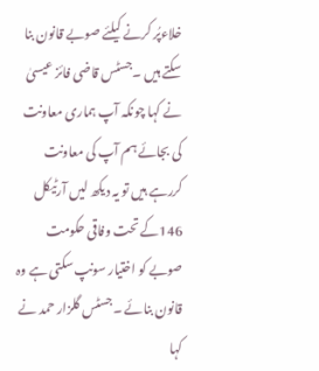خلاءپُر کرنے کیلئے صوبے قانون بنا سکتے ہیں ۔جسٹس قاضی فائز عیسیٰ نے کہا چونکہ آپ ہماری معاونت کی بجائے ہم آپ کی معاونت کررہے ہیں تو یہ دیکھ لیں آرٹیکل 146کے تحت وفاقی حکومت صوبے کو اختیار سونپ سکتی ہے وہ قانون بنائے ۔جسٹس گلزار حمد نے کہا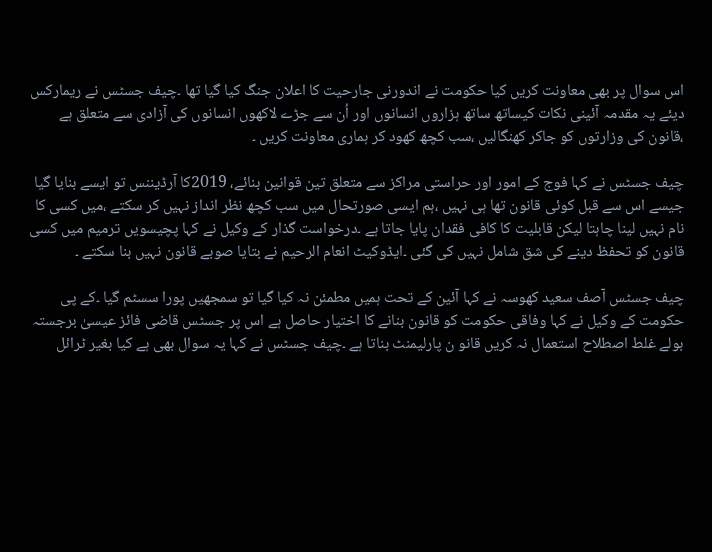اس سوال پر بھی معاونت کریں کیا حکومت نے اندورنی جارحیت کا اعلان جنگ کیا گیا تھا ۔چیف جسٹس نے ریمارکس دیئے یہ مقدمہ آئینی نکات کیساتھ ساتھ ہزاروں انسانوں اور اُن سے جڑے لاکھوں انسانوں کی آزادی سے متعلق ہے ،قانون کی وزارتوں کو جاکر کھنگالیں ،سب کچھ کھود کر ہماری معاونت کریں ۔

چیف جسٹس نے کہا فوج کے امور اور حراستی مراکز سے متعلق تین قوانین بنائے، 2019کا آرڈیننس تو ایسے بنایا گیا جیسے اس سے قبل کوئی قانون تھا ہی نہیں ،ہم ایسی صورتحال میں سب کچھ نظر انداز نہیں کر سکتے ،میں کسی کا نام نہیں لینا چاہتا لیکن قابلیت کا کافی فقدان پایا جاتا ہے ۔درخواست گذار کے وکیل نے کہا پچیسویں ترمیم میں کسی قانون کو تحفظ دینے کی شق شامل نہیں کی گئی ۔ایڈوکیٹ انعام الرحیم نے بتایا صوبے قانون نہیں بنا سکتے ۔

چیف جسٹس آصف سعید کھوسہ نے کہا آئین کے تحت ہمیں مطمئن نہ کیا گیا تو سمجھیں پورا سسٹم گیا ۔کے پی حکومت کے وکیل نے کہا وفاقی حکومت کو قانون بنانے کا اختیار حاصل ہے اس پر جسٹس قاضی فائز عیسیٰ برجستہ بولے غلط اصطلاح استعمال نہ کریں قانو ن پارلیمنٹ بناتا ہے ۔چیف جسٹس نے کہا یہ سوال بھی ہے کیا بغیر ٹرائل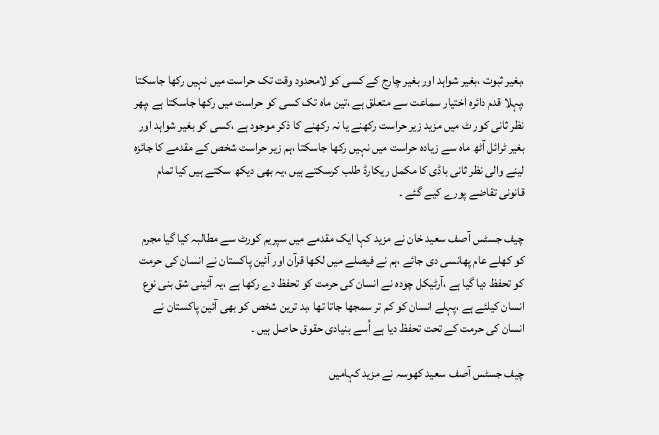،بغیر ثبوت ،بغیر شواہد اور بغیر چارج کے کسی کو لامحدود وقت تک حراست میں نہیں رکھا جاسکتا ،پہلا قدم دائرہ اختیار سماعت سے متعلق ہے ،تین ماہ تک کسی کو حراست میں رکھا جاسکتا ہے ،پھر نظر ثانی کور ٹ میں مزید زیر حراست رکھنے یا نہ رکھنے کا ذکر موجود ہے ،کسی کو بغیر شواہد اور بغیر ٹرائل آٹھ ماہ سے زیادہ حراست میں نہیں رکھا جاسکتا ،ہم زیر حراست شخص کے مقدمے کا جائزہ لینے والی نظر ثانی باڈی کا مکمل ریکارڈ طلب کرسکتے ہیں ،یہ بھی دیکھ سکتے ہیں کیا تمام قانونی تقاضے پورے کیے گئے ۔

چیف جسٹس آصف سعید خان نے مزید کہا ایک مقدمے میں سپریم کورٹ سے مطالبہ کیا گیا مجرم کو کھلے عام پھانسی دی جائے ،ہم نے فیصلے میں لکھا قرآن اور آئین پاکستان نے انسان کی حرمت کو تحفظ دیا گیا ہے ،آرٹیکل چودہ نے انسان کی حرمت کو تحفظ دے رکھا ہے ،یہ آئینی شق بنی نوع انسان کیلئے ہے ،پہلے انسان کو کم تر سمجھا جاتا تھا ،بد ترین شخص کو بھی آئین پاکستان نے انسان کی حرمت کے تحت تحفظ دیا ہے اُسے بنیادی حقوق حاصل ہیں ۔

چیف جسٹس آصف سعید کھوسہ نے مزید کہامیں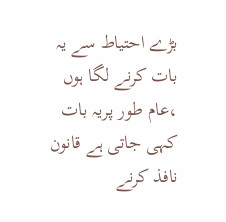بڑے احتیاط سے یہ بات کرنے لگا ہوں ،عام طور پریہ بات کہی جاتی ہے قانون نافذ کرنے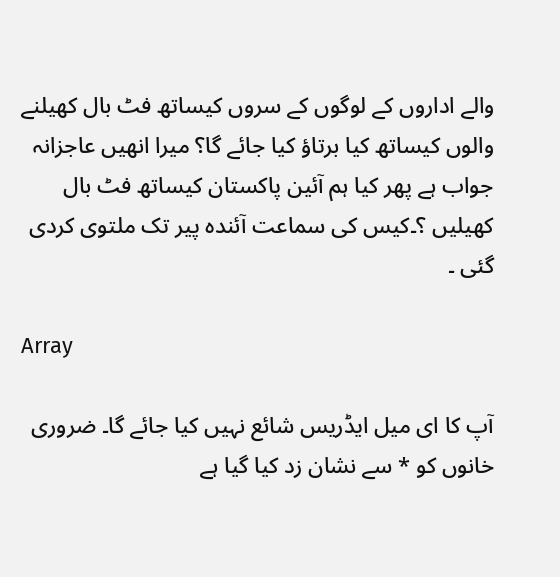والے اداروں کے لوگوں کے سروں کیساتھ فٹ بال کھیلنے والوں کیساتھ کیا برتاؤ کیا جائے گا؟ میرا انھیں عاجزانہ جواب ہے پھر کیا ہم آئین پاکستان کیساتھ فٹ بال کھیلیں ؟۔کیس کی سماعت آئندہ پیر تک ملتوی کردی گئی ۔

Array

آپ کا ای میل ایڈریس شائع نہیں کیا جائے گا۔ ضروری خانوں کو * سے نشان زد کیا گیا ہے